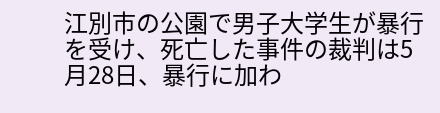江別市の公園で男子大学生が暴行を受け、死亡した事件の裁判は5月28日、暴行に加わ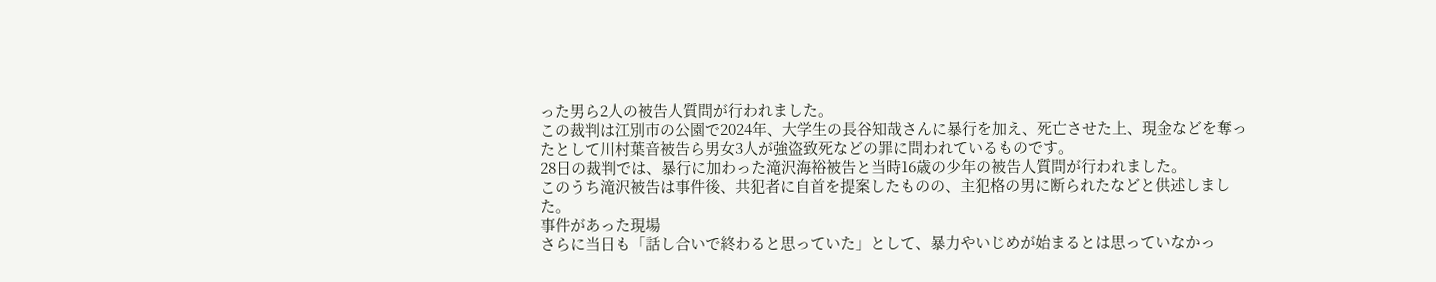った男ら2人の被告人質問が行われました。
この裁判は江別市の公園で2024年、大学生の長谷知哉さんに暴行を加え、死亡させた上、現金などを奪ったとして川村葉音被告ら男女3人が強盗致死などの罪に問われているものです。
28日の裁判では、暴行に加わった滝沢海裕被告と当時16歳の少年の被告人質問が行われました。
このうち滝沢被告は事件後、共犯者に自首を提案したものの、主犯格の男に断られたなどと供述しました。
事件があった現場
さらに当日も「話し合いで終わると思っていた」として、暴力やいじめが始まるとは思っていなかっ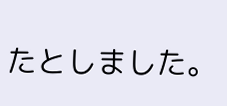たとしました。